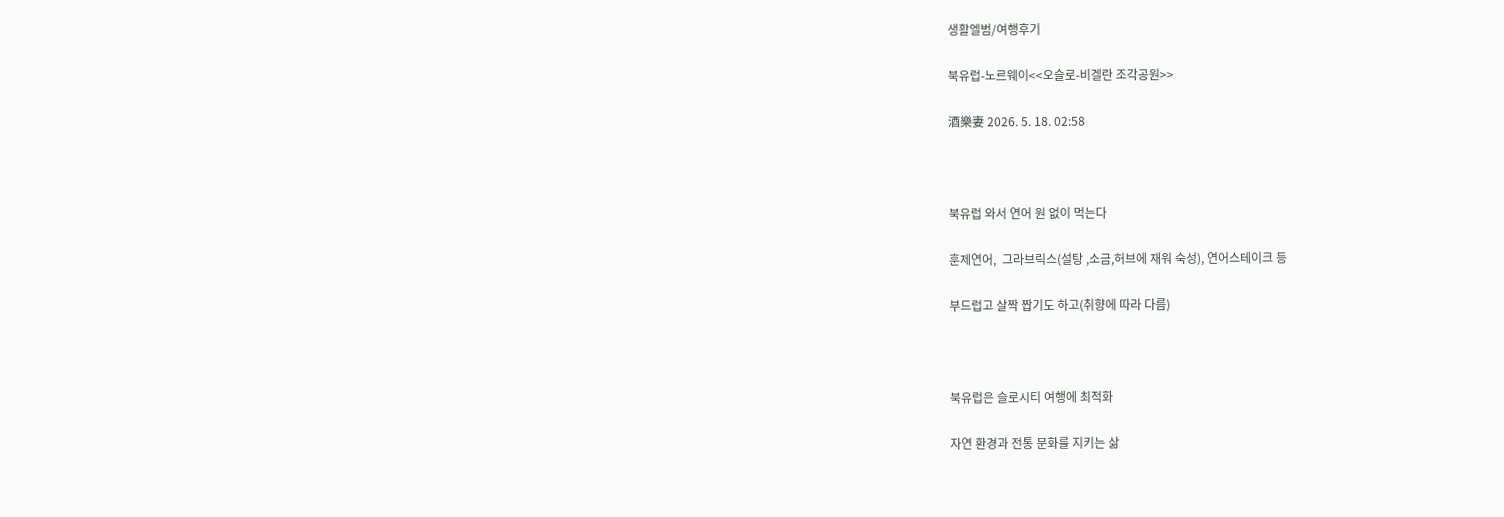생활엘범/여행후기

북유럽-노르웨이<<오슬로-비겔란 조각공원>>

酒樂妻 2026. 5. 18. 02:58



북유럽 와서 연어 원 없이 먹는다

훈제연어,  그라브릭스(설탕 ,소금,허브에 재워 숙성), 연어스테이크 등

부드럽고 살짝 짭기도 하고(취향에 따라 다름)



북유럽은 슬로시티 여행에 최적화

자연 환경과 전통 문화를 지키는 삶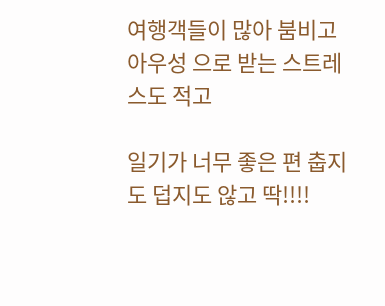여행객들이 많아 붐비고 아우성 으로 받는 스트레스도 적고

일기가 너무 좋은 편 춥지도 덥지도 않고 딱!!!!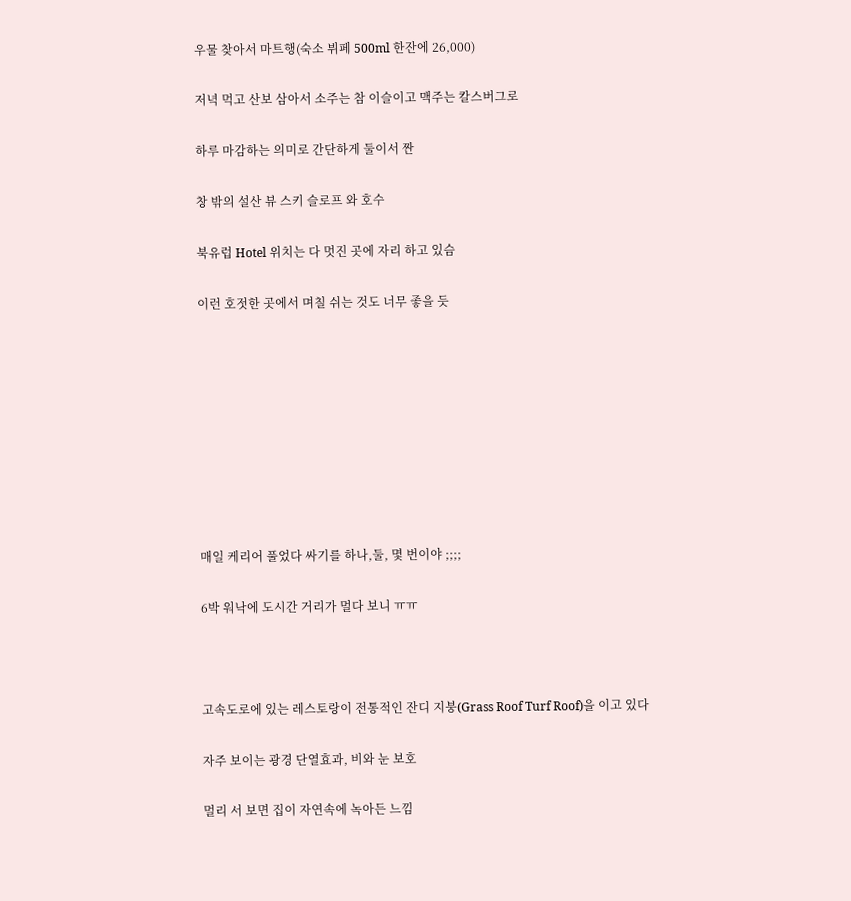우물 찾아서 마트행(숙소 뷔페 500ml 한잔에 26,000)

저녁 먹고 산보 삼아서 소주는 참 이슬이고 맥주는 칼스버그로

하루 마감하는 의미로 간단하게 둘이서 짠

창 밖의 설산 뷰 스키 슬로프 와 호수

북유럽 Hotel 위치는 다 멋진 곳에 자리 하고 있슴

이런 호젓한 곳에서 며칠 쉬는 것도 너무 좋을 듯









매일 케리어 풀었다 싸기를 하나,둘, 몇 번이야 ;;;;

6박 워낙에 도시간 거리가 멀다 보니 ㅠㅠ



고속도로에 있는 레스토랑이 전통적인 잔디 지붕(Grass Roof Turf Roof)을 이고 있다

자주 보이는 광경 단열효과, 비와 눈 보호

멀리 서 보면 집이 자연속에 녹아든 느낌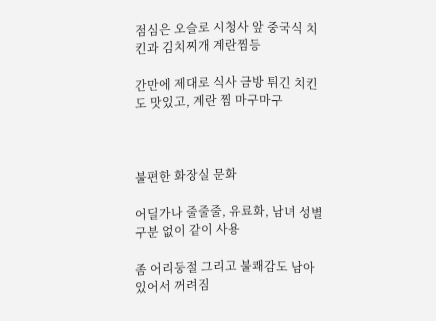점심은 오슬로 시청사 앞 중국식 치킨과 김치찌개 계란찜등

간만에 제대로 식사 금방 튀긴 치킨도 맛있고, 계란 찜 마구마구



불편한 화장실 문화

어딜가나 줄줄줄, 유료화, 남녀 성별 구분 없이 같이 사용

좀 어리둥절 그리고 불쾌감도 남아 있어서 꺼려짐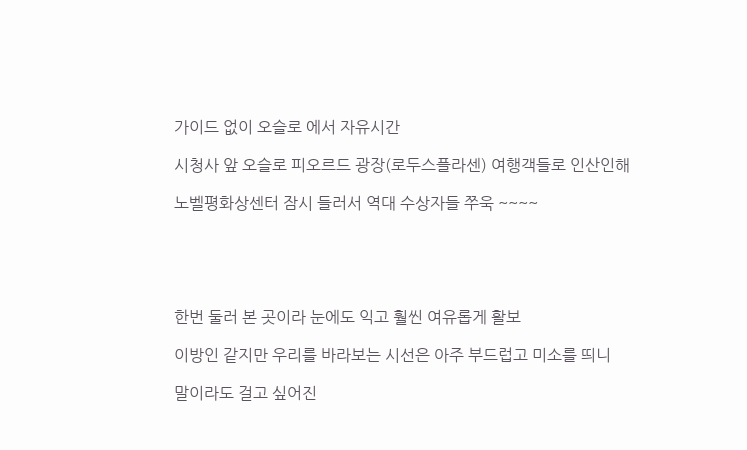가이드 없이 오슬로 에서 자유시간

시청사 앞 오슬로 피오르드 광장(로두스플라센) 여행객들로 인산인해

노벨평화상센터 잠시 들러서 역대 수상자들 쭈욱 ~~~~





한번 둘러 본 곳이라 눈에도 익고 훨씬 여유롭게 활보

이방인 같지만 우리를 바라보는 시선은 아주 부드럽고 미소를 띄니

말이라도 걸고 싶어진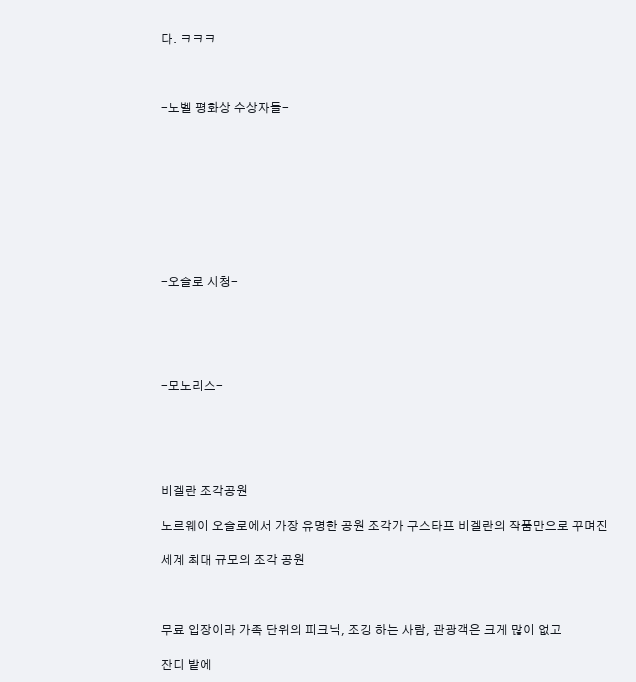다. ㅋㅋㅋ



-노벨 평화상 수상자들-









-오슬로 시청-





-모노리스-





비겔란 조각공원

노르웨이 오슬로에서 가장 유명한 공원 조각가 구스타프 비겔란의 작품만으로 꾸며진

세계 최대 규모의 조각 공원



무료 입장이라 가족 단위의 피크닉, 조깅 하는 사람, 관광객은 크게 많이 없고

잔디 밭에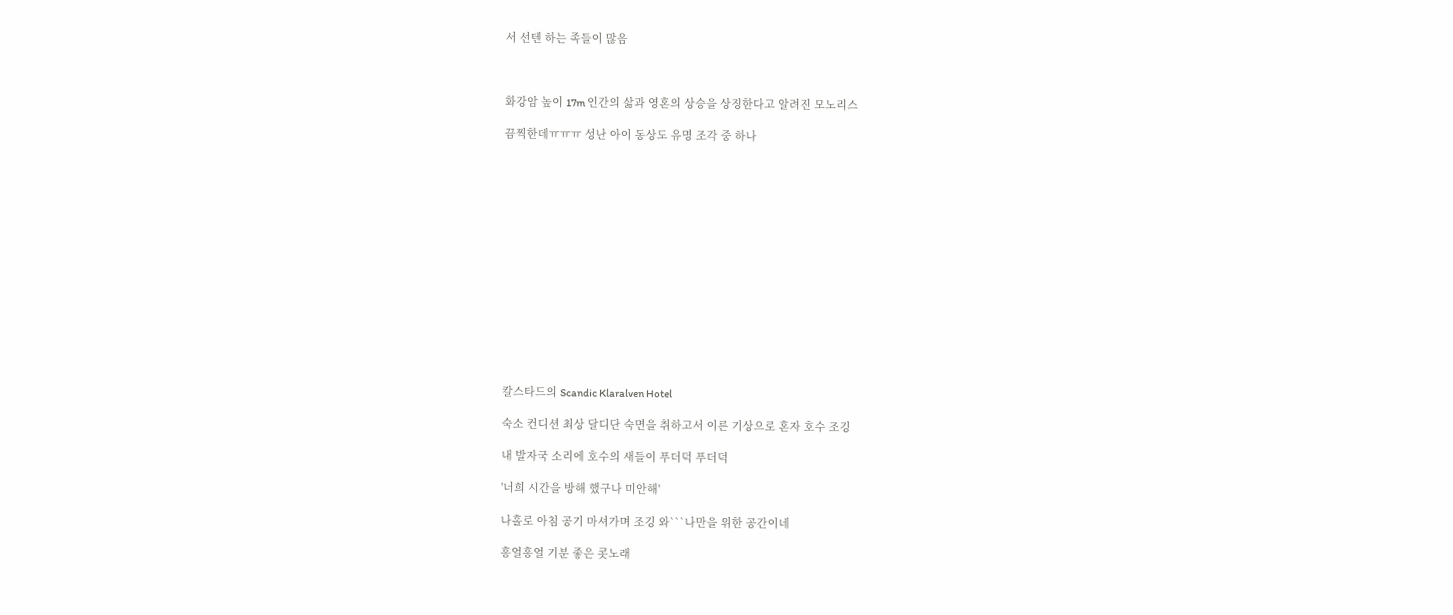서 선텐 하는 족들이 많음



화강암 높이 17m 인간의 삶과 영혼의 상승을 상징한다고 알려진 모노리스

끔찍한데ㅠㅠㅠ 성난 아이 동상도 유명 조각 중 하나















칼스타드의 Scandic Klaralven Hotel

숙소 컨디션 최상 달디단 숙면을 취하고서 이른 기상으로 혼자 호수 조깅

내 발자국 소리에 호수의 새들이 푸더덕 푸더덕

'너희 시간을 방해 했구나 미안해'

나홀로 아침 공기 마셔가며 조깅 와```나만을 위한 공간이네

흥얼흥얼 기분 좋은 콧노래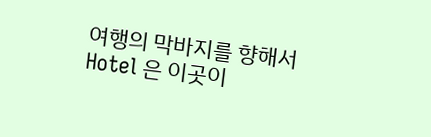여행의 막바지를 향해서 Hotel 은 이곳이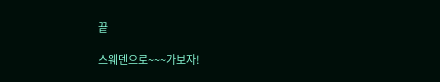끝

스웨덴으로~~~가보자!